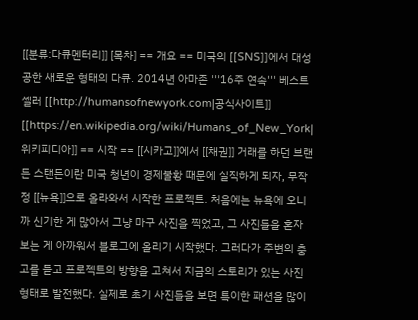[[분류:다큐멘터리]] [목차] == 개요 == 미국의 [[SNS]]에서 대성공한 새로운 형태의 다큐. 2014년 아마존 '''16주 연속''' 베스트 셀러 [[http://humansofnewyork.com|공식사이트]] [[https://en.wikipedia.org/wiki/Humans_of_New_York|위키피디아]] == 시작 == [[시카고]]에서 [[채권]] 거래를 하던 브랜든 스탠든이란 미국 청년이 경제불황 때문에 실직하게 되자, 무작정 [[뉴욕]]으로 올라와서 시작한 프로젝트. 처음에는 뉴욕에 오니까 신기한 게 많아서 그냥 마구 사진을 찍었고, 그 사진들을 혼자 보는 게 아까워서 블로그에 올리기 시작했다. 그러다가 주변의 충고를 듣고 프로젝트의 방향을 고쳐서 지금의 스토리가 있는 사진 형태로 발전했다. 실제로 초기 사진들을 보면 특이한 패션을 많이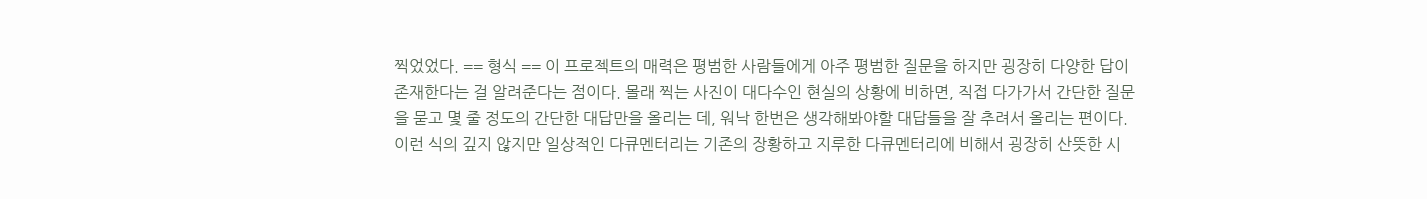찍었었다. == 형식 == 이 프로젝트의 매력은 평범한 사람들에게 아주 평범한 질문을 하지만 굉장히 다양한 답이 존재한다는 걸 알려준다는 점이다. 몰래 찍는 사진이 대다수인 현실의 상황에 비하면, 직접 다가가서 간단한 질문을 묻고 몇 줄 정도의 간단한 대답만을 올리는 데, 워낙 한번은 생각해봐야할 대답들을 잘 추려서 올리는 편이다. 이런 식의 깊지 않지만 일상적인 다큐멘터리는 기존의 장황하고 지루한 다큐멘터리에 비해서 굉장히 산뜻한 시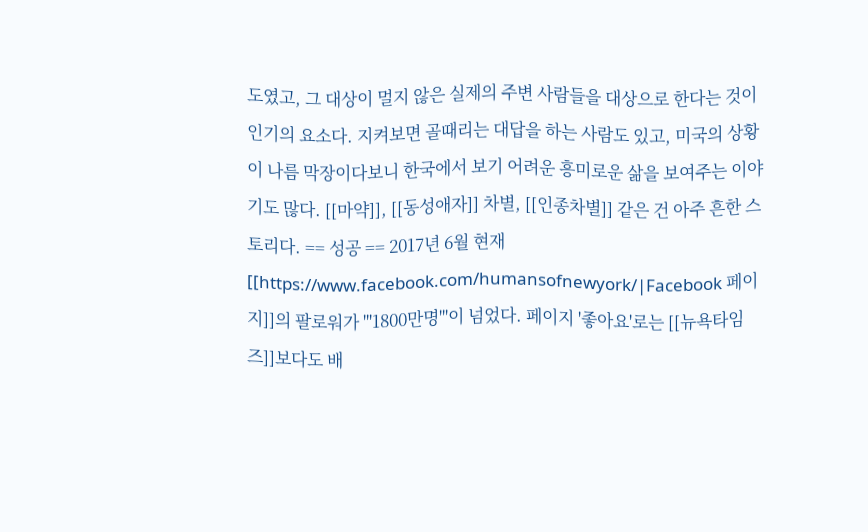도였고, 그 대상이 멀지 않은 실제의 주변 사람들을 대상으로 한다는 것이 인기의 요소다. 지켜보면 골때리는 대답을 하는 사람도 있고, 미국의 상황이 나름 막장이다보니 한국에서 보기 어려운 흥미로운 삶을 보여주는 이야기도 많다. [[마약]], [[동성애자]] 차별, [[인종차별]] 같은 건 아주 흔한 스토리다. == 성공 == 2017년 6월 현재 [[https://www.facebook.com/humansofnewyork/|Facebook 페이지]]의 팔로워가 '''1800만명'''이 넘었다. 페이지 '좋아요'로는 [[뉴욕타임즈]]보다도 배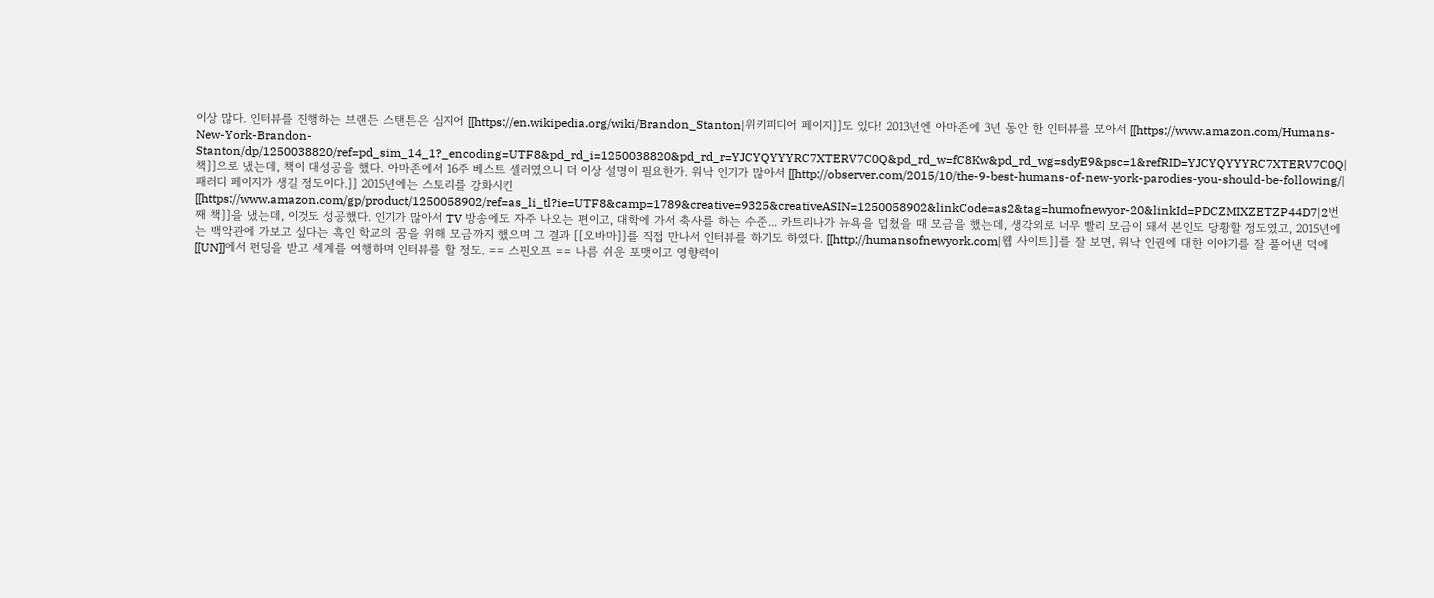이상 많다. 인터뷰를 진행하는 브랜든 스탠튼은 심지어 [[https://en.wikipedia.org/wiki/Brandon_Stanton|위키피디어 페이지]]도 있다! 2013년엔 아마존에 3년 동안 한 인터뷰를 모아서 [[https://www.amazon.com/Humans-New-York-Brandon-Stanton/dp/1250038820/ref=pd_sim_14_1?_encoding=UTF8&pd_rd_i=1250038820&pd_rd_r=YJCYQYYYRC7XTERV7C0Q&pd_rd_w=fC8Kw&pd_rd_wg=sdyE9&psc=1&refRID=YJCYQYYYRC7XTERV7C0Q|책]]으로 냈는데, 책이 대성공을 했다. 아마존에서 16주 베스트 셀러였으니 더 이상 설명이 필요한가. 워낙 인기가 많아서 [[http://observer.com/2015/10/the-9-best-humans-of-new-york-parodies-you-should-be-following/|패러디 페이지가 생길 정도이다.]] 2015년에는 스토리를 강화시킨 [[https://www.amazon.com/gp/product/1250058902/ref=as_li_tl?ie=UTF8&camp=1789&creative=9325&creativeASIN=1250058902&linkCode=as2&tag=humofnewyor-20&linkId=PDCZMIXZETZP44D7|2번째 책]]을 냈는데, 이것도 성공했다. 인기가 많아서 TV 방송에도 자주 나오는 편이고, 대학에 가서 축사를 하는 수준... 카트리나가 뉴욕을 덥쳤을 때 모금을 했는데, 생각외로 너무 빨리 모금이 돼서 본인도 당황할 정도였고, 2015년에는 백악관에 가보고 싶다는 흑인 학교의 꿈을 위해 모금까지 했으며 그 결과 [[오바마]]를 직접 만나서 인터뷰를 하기도 하였다. [[http://humansofnewyork.com|웹 사이트]]를 잘 보면, 워낙 인권에 대한 이야기를 잘 풀어낸 덕에 [[UN]]에서 펀딩을 받고 세계를 여행하며 인터뷰를 할 정도. == 스핀오프 == 나름 쉬운 포맷이고 영향력이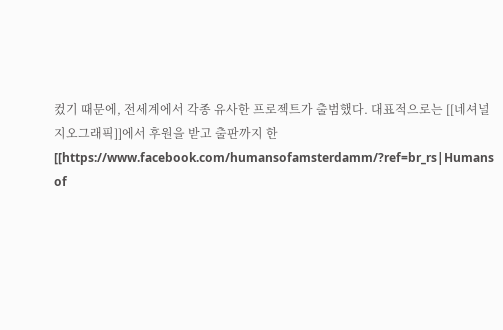컸기 때문에, 전세계에서 각종 유사한 프로젝트가 출범했다. 대표적으로는 [[네셔널 지오그래픽]]에서 후원을 받고 출판까지 한 [[https://www.facebook.com/humansofamsterdamm/?ref=br_rs|Humans of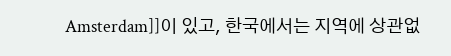Amsterdam]]이 있고, 한국에서는 지역에 상관없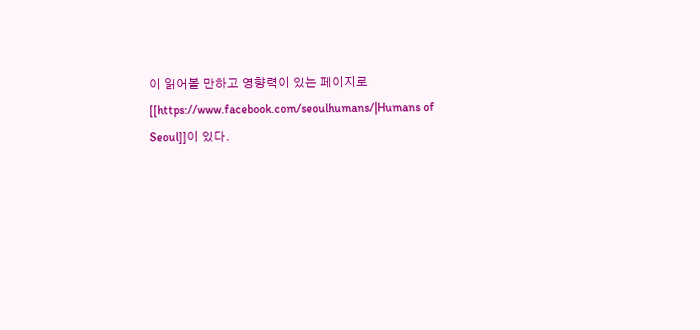이 읽어볼 만하고 영향력이 있는 페이지로 [[https://www.facebook.com/seoulhumans/|Humans of Seoul]]이 있다.